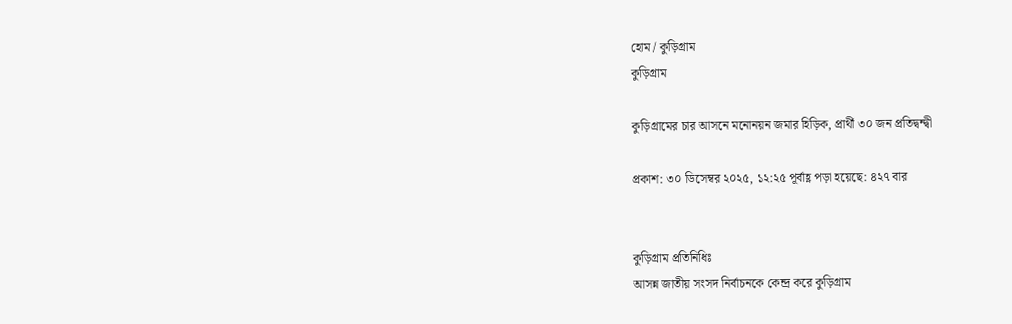হোম / কুড়িগ্রাম
কুড়িগ্রাম

কুড়িগ্রামের চার আসনে মনোনয়ন জমার হিড়িক, প্রার্থী ৩০ জন প্রতিদ্বন্দ্বী

প্রকাশ: ৩০ ডিসেম্বর ২০২৫, ১২:২৫ পূর্বাহ্ণ পড়া হয়েছে: ৪২৭ বার


কুড়িগ্রাম প্রতিনিধিঃ
আসন্ন জাতীয় সংসদ নির্বাচনকে কেন্দ্র করে কুড়িগ্রাম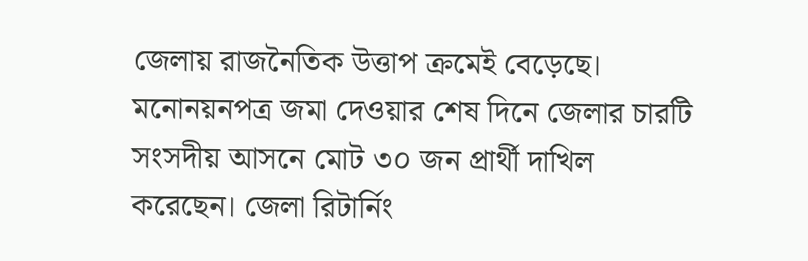জেলায় রাজনৈতিক উত্তাপ ক্রমেই বেড়েছে। মনোনয়নপত্র জমা দেওয়ার শেষ দিনে জেলার চারটি সংসদীয় আসনে মোট ৩০ জন প্রার্থী দাখিল করেছেন। জেলা রিটার্নিং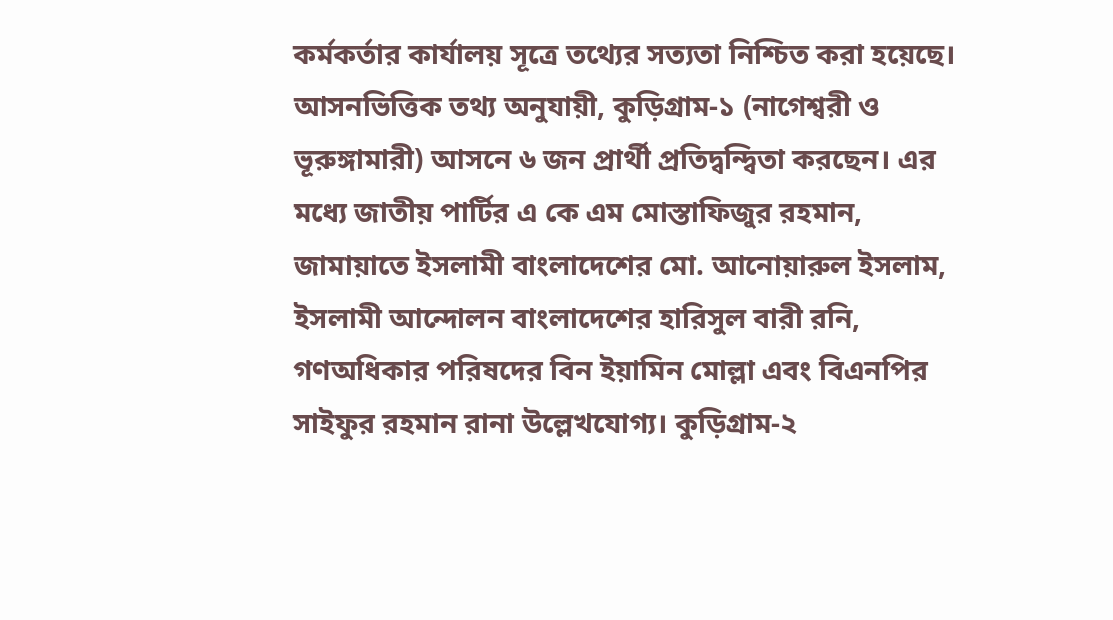কর্মকর্তার কার্যালয় সূত্রে তথ্যের সত্যতা নিশ্চিত করা হয়েছে। আসনভিত্তিক তথ্য অনুযায়ী, কুড়িগ্রাম-১ (নাগেশ্বরী ও ভূরুঙ্গামারী) আসনে ৬ জন প্রার্থী প্রতিদ্বন্দ্বিতা করছেন। এর মধ্যে জাতীয় পার্টির এ কে এম মোস্তাফিজুর রহমান, জামায়াতে ইসলামী বাংলাদেশের মো. আনোয়ারুল ইসলাম, ইসলামী আন্দোলন বাংলাদেশের হারিসুল বারী রনি, গণঅধিকার পরিষদের বিন ইয়ামিন মোল্লা এবং বিএনপির সাইফুর রহমান রানা উল্লেখযোগ্য। কুড়িগ্রাম-২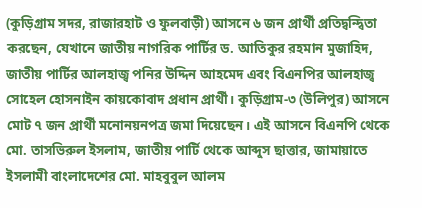(কুড়িগ্রাম সদর, রাজারহাট ও ফুলবাড়ী) আসনে ৬ জন প্রার্থী প্রতিদ্বন্দ্বিতা করছেন, যেখানে জাতীয় নাগরিক পার্টির ড. আতিকুর রহমান মুজাহিদ, জাতীয় পার্টির আলহাজ্ব পনির উদ্দিন আহমেদ এবং বিএনপির আলহাজ্ব সোহেল হোসনাইন কায়কোবাদ প্রধান প্রার্থী। কুড়িগ্রাম-৩ (উলিপুর) আসনে মোট ৭ জন প্রার্থী মনোনয়নপত্র জমা দিয়েছেন। এই আসনে বিএনপি থেকে মো. তাসভিরুল ইসলাম, জাতীয় পার্টি থেকে আব্দুস ছাত্তার, জামায়াতে ইসলামী বাংলাদেশের মো. মাহবুবুল আলম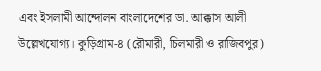এবং ইসলামী আন্দোলন বাংলাদেশের ডা. আক্কাস আলী উল্লেখযোগ্য। কুড়িগ্রাম-৪ (রৌমারী, চিলমারী ও রাজিবপুর)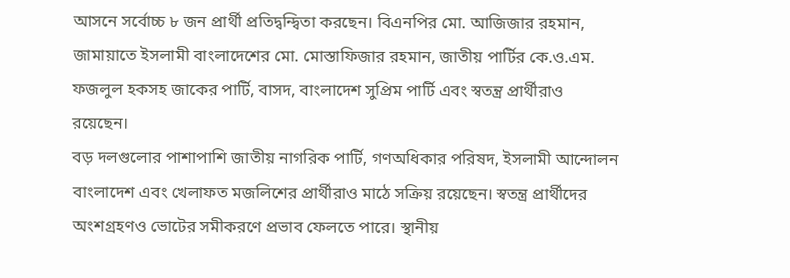আসনে সর্বোচ্চ ৮ জন প্রার্থী প্রতিদ্বন্দ্বিতা করছেন। বিএনপির মো. আজিজার রহমান, জামায়াতে ইসলামী বাংলাদেশের মো. মোস্তাফিজার রহমান, জাতীয় পার্টির কে.ও.এম. ফজলুল হকসহ জাকের পার্টি, বাসদ, বাংলাদেশ সুপ্রিম পার্টি এবং স্বতন্ত্র প্রার্থীরাও রয়েছেন।
বড় দলগুলোর পাশাপাশি জাতীয় নাগরিক পার্টি, গণঅধিকার পরিষদ, ইসলামী আন্দোলন বাংলাদেশ এবং খেলাফত মজলিশের প্রার্থীরাও মাঠে সক্রিয় রয়েছেন। স্বতন্ত্র প্রার্থীদের অংশগ্রহণও ভোটের সমীকরণে প্রভাব ফেলতে পারে। স্থানীয়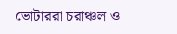ভোটাররা চরাঞ্চল ও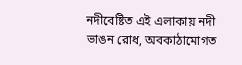নদীবেষ্টিত এই এলাকায় নদী ভাঙন রোধ, অবকাঠামোগত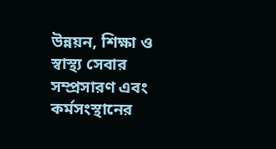উন্নয়ন, শিক্ষা ও স্বাস্থ্য সেবার সম্প্রসারণ এবং কর্মসংস্থানের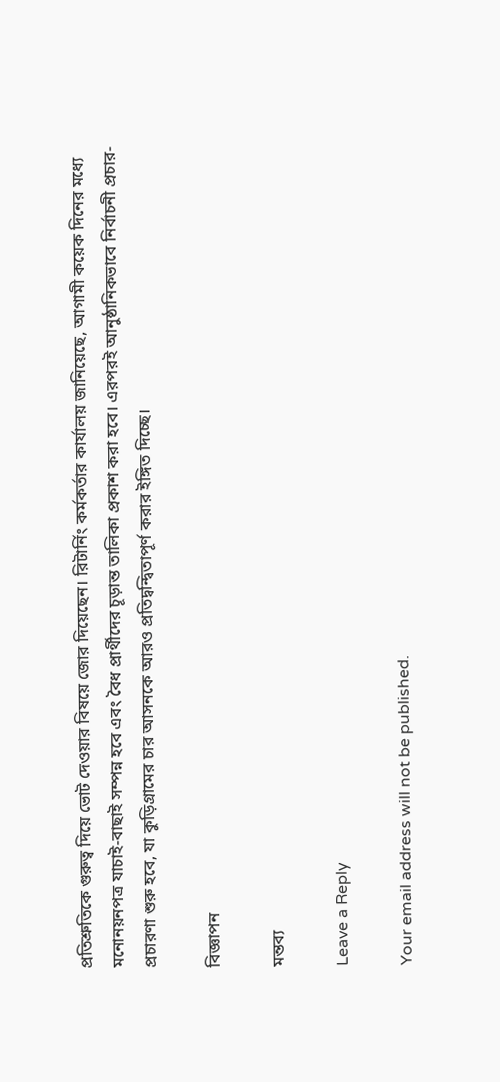প্রতিশ্রুতিকে গুরুত্ব দিয়ে ভোট দেওয়ার বিষয়ে জোর দিয়েছেন। রিটার্নিং কর্মকর্তার কার্যালয় জানিয়েছে, আগামী কয়েক দিনের মধ্যে মনোনয়নপত্র যাচাই-বাছাই সম্পন্ন হবে এবং বৈধ প্রার্থীদের চূড়ান্ত তালিকা প্রকাশ করা হবে। এরপরই আনুষ্ঠানিকভাবে নির্বাচনী প্রচার-প্রচারণা শুরু হবে, যা কুড়িগ্রামের চার আসনকে আরও প্রতিদ্বন্দ্বিতাপূর্ণ করার ইঙ্গিত দিচ্ছে।

বিজ্ঞাপন

মন্তব্য

Leave a Reply

Your email address will not be published.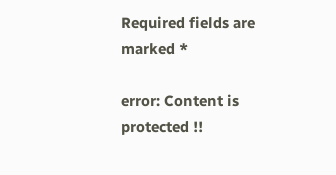Required fields are marked *

error: Content is protected !!